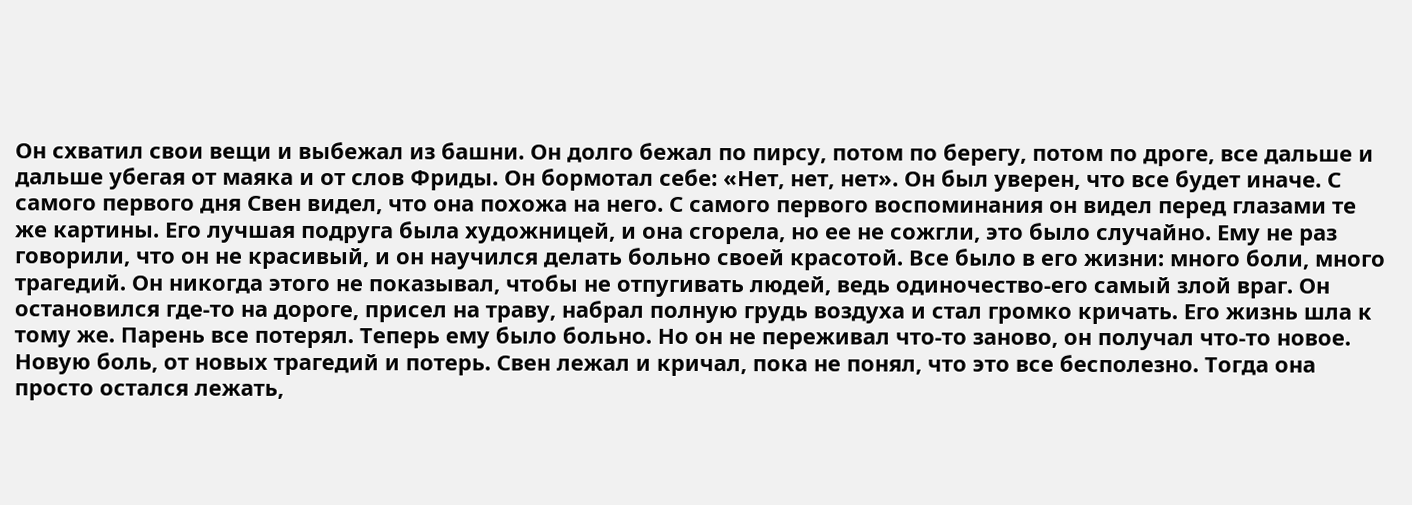Он схватил свои вещи и выбежал из башни. Он долго бежал по пирсу, потом по берегу, потом по дроге, все дальше и дальше убегая от маяка и от слов Фриды. Он бормотал себе: «Нет, нет, нет». Он был уверен, что все будет иначе. С самого первого дня Свен видел, что она похожа на него. С самого первого воспоминания он видел перед глазами те же картины. Его лучшая подруга была художницей, и она сгорела, но ее не сожгли, это было случайно. Ему не раз говорили, что он не красивый, и он научился делать больно своей красотой. Все было в его жизни: много боли, много трагедий. Он никогда этого не показывал, чтобы не отпугивать людей, ведь одиночество-его самый злой враг. Он остановился где-то на дороге, присел на траву, набрал полную грудь воздуха и стал громко кричать. Его жизнь шла к тому же. Парень все потерял. Теперь ему было больно. Но он не переживал что-то заново, он получал что-то новое. Новую боль, от новых трагедий и потерь. Свен лежал и кричал, пока не понял, что это все бесполезно. Тогда она просто остался лежать,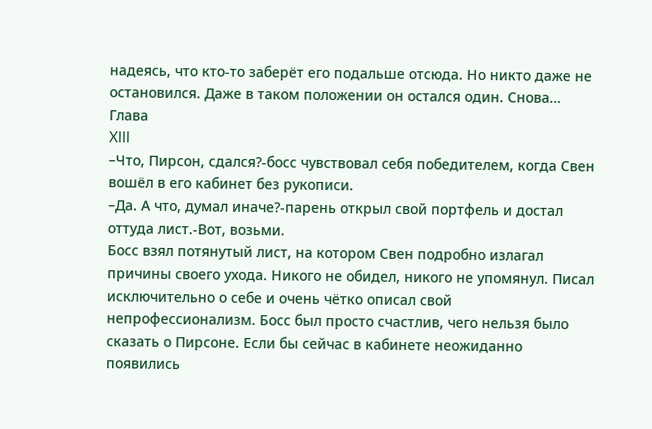надеясь, что кто-то заберёт его подальше отсюда. Но никто даже не остановился. Даже в таком положении он остался один. Снова…
Глава
XIII
–Что, Пирсон, сдался?-босс чувствовал себя победителем, когда Свен вошёл в его кабинет без рукописи.
–Да. А что, думал иначе?-парень открыл свой портфель и достал оттуда лист.-Вот, возьми.
Босс взял потянутый лист, на котором Свен подробно излагал причины своего ухода. Никого не обидел, никого не упомянул. Писал исключительно о себе и очень чётко описал свой непрофессионализм. Босс был просто счастлив, чего нельзя было сказать о Пирсоне. Если бы сейчас в кабинете неожиданно появились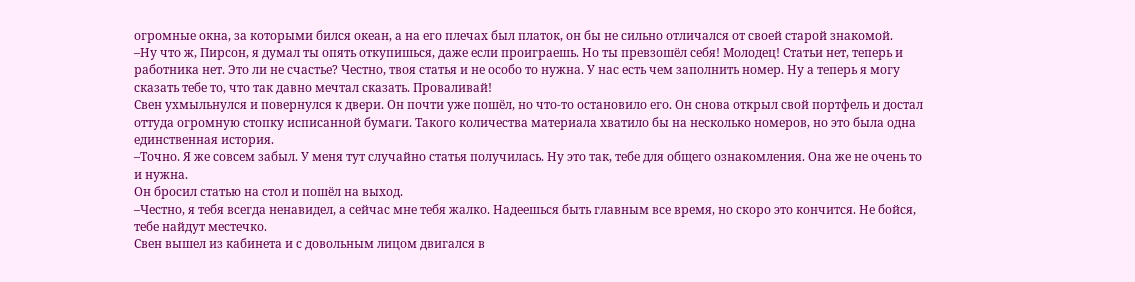огромные окна, за которыми бился океан, а на его плечах был платок, он бы не сильно отличался от своей старой знакомой.
–Ну что ж, Пирсон, я думал ты опять откупишься, даже если проиграешь. Но ты превзошёл себя! Молодец! Статьи нет, теперь и работника нет. Это ли не счастье? Честно, твоя статья и не особо то нужна. У нас есть чем заполнить номер. Ну а теперь я могу сказать тебе то, что так давно мечтал сказать. Проваливай!
Свен ухмыльнулся и повернулся к двери. Он почти уже пошёл, но что-то остановило его. Он снова открыл свой портфель и достал оттуда огромную стопку исписанной бумаги. Такого количества материала хватило бы на несколько номеров, но это была одна единственная история.
–Точно. Я же совсем забыл. У меня тут случайно статья получилась. Ну это так, тебе для общего ознакомления. Она же не очень то и нужна.
Он бросил статью на стол и пошёл на выход.
–Честно, я тебя всегда ненавидел, а сейчас мне тебя жалко. Надеешься быть главным все время, но скоро это кончится. Не бойся, тебе найдут местечко.
Свен вышел из кабинета и с довольным лицом двигался в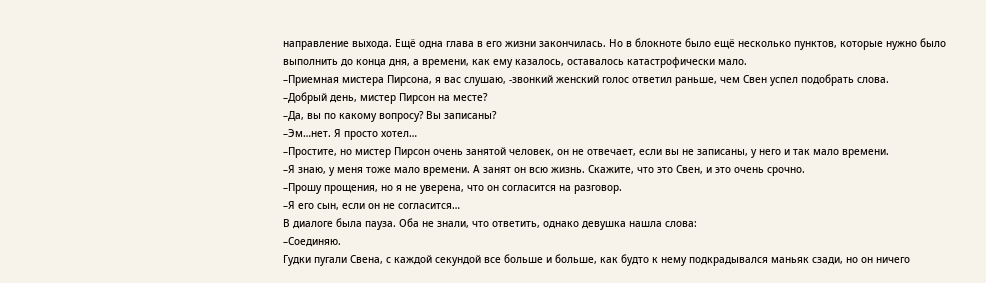направление выхода. Ещё одна глава в его жизни закончилась. Но в блокноте было ещё несколько пунктов, которые нужно было выполнить до конца дня, а времени, как ему казалось, оставалось катастрофически мало.
–Приемная мистера Пирсона, я вас слушаю, -звонкий женский голос ответил раньше, чем Свен успел подобрать слова.
–Добрый день, мистер Пирсон на месте?
–Да, вы по какому вопросу? Вы записаны?
–Эм…нет. Я просто хотел…
–Простите, но мистер Пирсон очень занятой человек, он не отвечает, если вы не записаны, у него и так мало времени.
–Я знаю, у меня тоже мало времени. А занят он всю жизнь. Скажите, что это Свен, и это очень срочно.
–Прошу прощения, но я не уверена, что он согласится на разговор.
–Я его сын, если он не согласится…
В диалоге была пауза. Оба не знали, что ответить, однако девушка нашла слова:
–Соединяю.
Гудки пугали Свена, с каждой секундой все больше и больше, как будто к нему подкрадывался маньяк сзади, но он ничего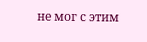не мог с этим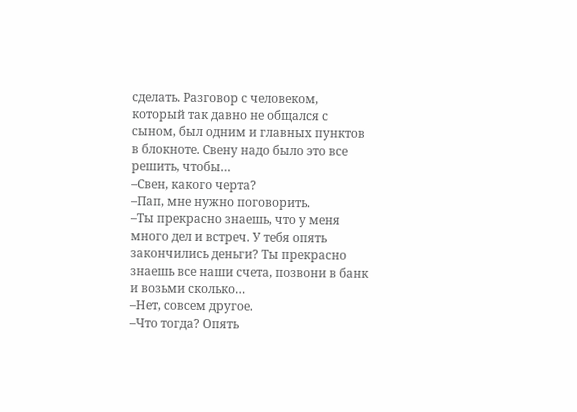сделать. Разговор с человеком, который так давно не общался с сыном, был одним и главных пунктов в блокноте. Свену надо было это все решить, чтобы…
–Свен, какого черта?
–Пап, мне нужно поговорить.
–Ты прекрасно знаешь, что у меня много дел и встреч. У тебя опять закончились деньги? Ты прекрасно знаешь все наши счета, позвони в банк и возьми сколько…
–Нет, совсем другое.
–Что тогда? Опять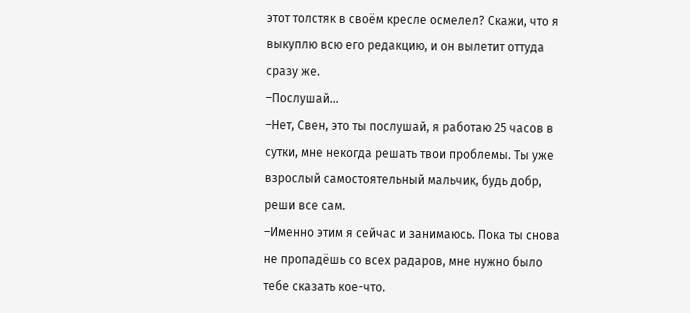этот толстяк в своём кресле осмелел? Скажи, что я выкуплю всю его редакцию, и он вылетит оттуда сразу же.
–Послушай…
–Нет, Свен, это ты послушай, я работаю 25 часов в сутки, мне некогда решать твои проблемы. Ты уже взрослый самостоятельный мальчик, будь добр, реши все сам.
–Именно этим я сейчас и занимаюсь. Пока ты снова не пропадёшь со всех радаров, мне нужно было тебе сказать кое-что.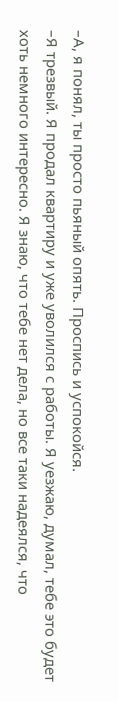–А, я понял, ты просто пьяный опять. Проспись и успокойся.
–Я трезвый. Я продал квартиру и уже уволился с работы. Я уезжаю, думал, тебе это будет хоть немного интересно. Я знаю, что тебе нет дела, но все таки надеялся, что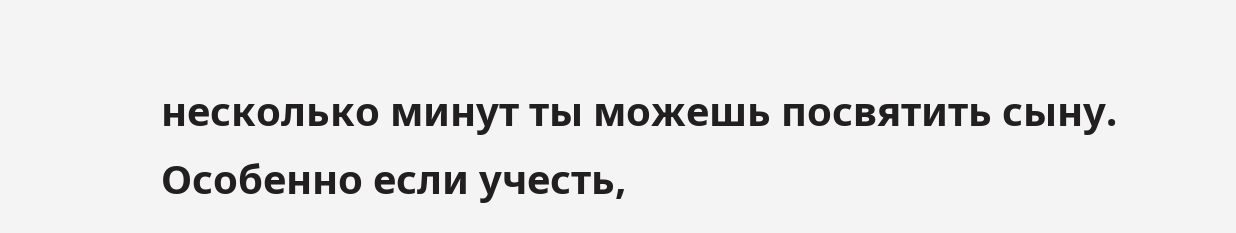несколько минут ты можешь посвятить сыну. Особенно если учесть,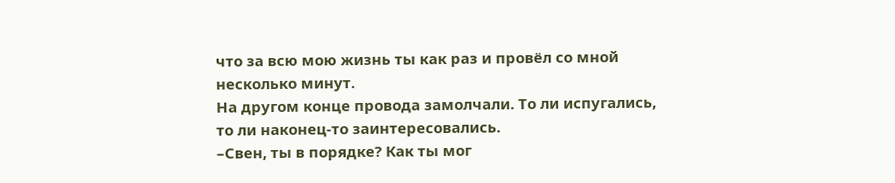что за всю мою жизнь ты как раз и провёл со мной несколько минут.
На другом конце провода замолчали. То ли испугались, то ли наконец-то заинтересовались.
–Свен, ты в порядке? Как ты мог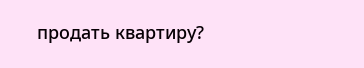продать квартиру?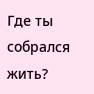Где ты собрался жить?